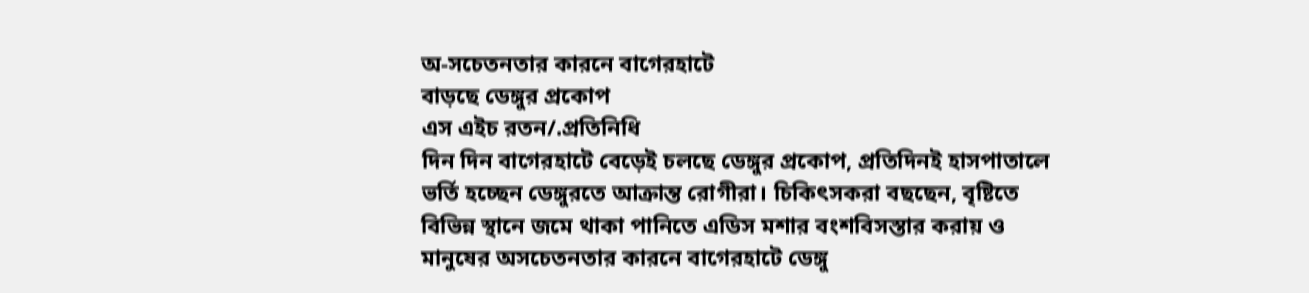অ-সচেতনতার কারনে বাগেরহাটে
বাড়ছে ডেঙ্গুর প্রকোপ
এস এইচ রতন/.প্রতিনিধি
দিন দিন বাগেরহাটে বেড়েই চলছে ডেঙ্গুর প্রকোপ, প্রতিদিনই হাসপাতালে ভর্তি হচ্ছেন ডেঙ্গুরতে আক্রান্ত রোগীরা। চিকিৎসকরা বছছেন, বৃষ্টিতে বিভিন্ন স্থানে জমে থাকা পানিতে এডিস মশার বংশবিসস্তার করায় ও মানুষের অসচেতনতার কারনে বাগেরহাটে ডেঙ্গু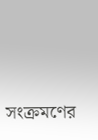সংক্রমণের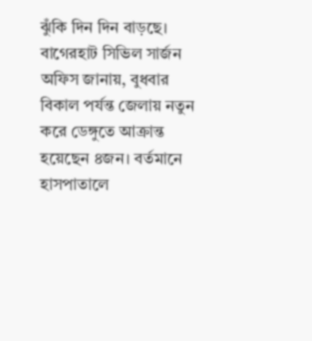ঝুঁকি দিন দিন বাড়ছে।
বাগেরহাট সিভিল সার্জন অফিস জানায়, বুধবার বিকাল পর্যন্ত জেলায় নতুন করে ডেঙ্গুতে আক্রান্ত হয়েছেন ৪জন। বর্তমানে হাসপাতালে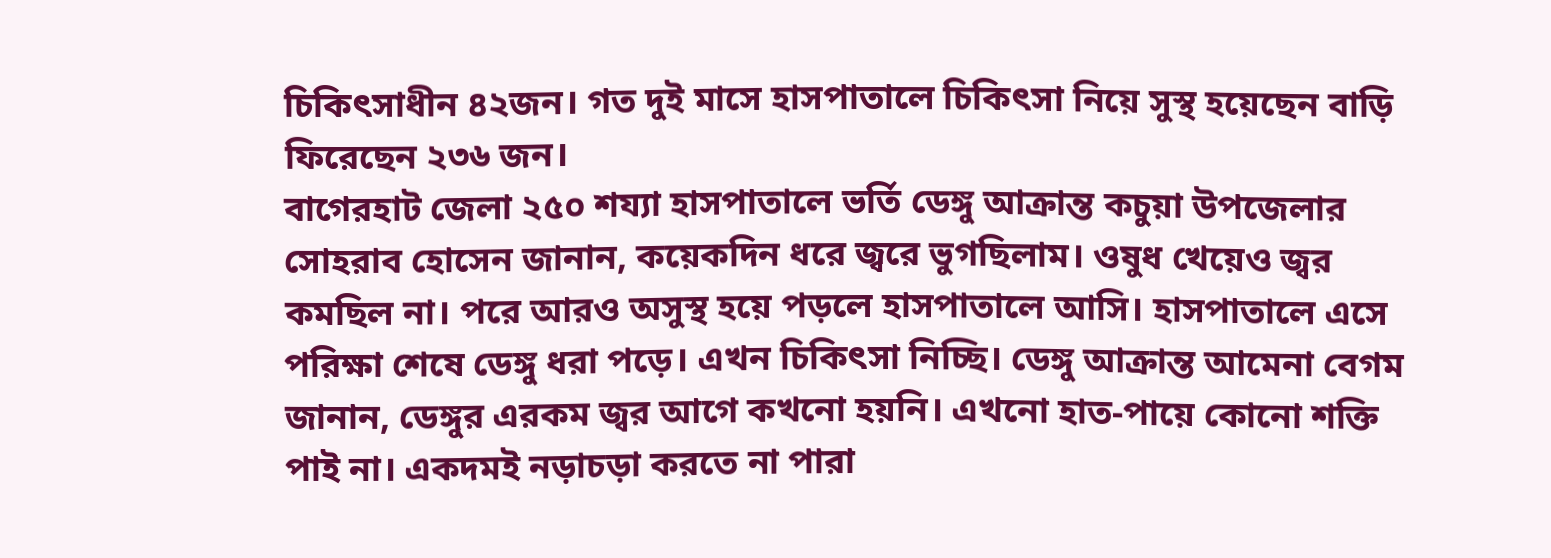চিকিৎসাধীন ৪২জন। গত দুই মাসে হাসপাতালে চিকিৎসা নিয়ে সুস্থ হয়েছেন বাড়ি ফিরেছেন ২৩৬ জন।
বাগেরহাট জেলা ২৫০ শয্যা হাসপাতালে ভর্তি ডেঙ্গু আক্রান্ত কচুয়া উপজেলার সোহরাব হোসেন জানান, কয়েকদিন ধরে জ্বরে ভুগছিলাম। ওষুধ খেয়েও জ্বর কমছিল না। পরে আরও অসুস্থ হয়ে পড়লে হাসপাতালে আসি। হাসপাতালে এসে পরিক্ষা শেষে ডেঙ্গু ধরা পড়ে। এখন চিকিৎসা নিচ্ছি। ডেঙ্গু আক্রান্ত আমেনা বেগম জানান, ডেঙ্গুর এরকম জ্বর আগে কখনো হয়নি। এখনো হাত-পায়ে কোনো শক্তি পাই না। একদমই নড়াচড়া করতে না পারা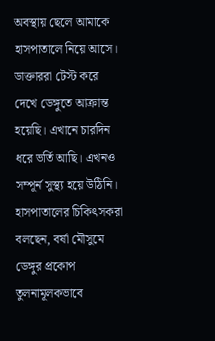অবস্থায় ছেলে আমাকে হাসপাতালে নিয়ে আসে। ডাক্তাররা টেস্ট করে দেখে ডেঙ্গুতে আক্রান্ত হয়েছি। এখানে চারদিন ধরে ভর্তি আছি। এখনও সম্পূর্ন সুস্থ্য হয়ে উঠিনি।
হাসপাতালের চিকিৎসকরা বলছেন, বর্ষা মৌসুমে ডেঙ্গুর প্রকোপ তুলনামূলকভাবে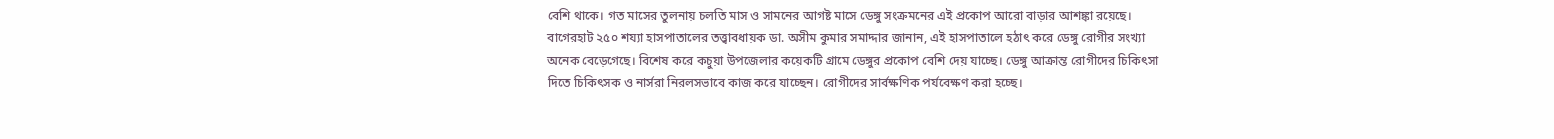বেশি থাকে। গত মাসের তুলনায় চলতি মাস ও সামনের আগষ্ট মাসে ডেঙ্গু সংক্রমনের এই প্রকোপ আরো বাড়ার আশঙ্কা রয়েছে।
বাগেরহাট ২৫০ শয্যা হাসপাতালের তত্ত্বাবধায়ক ডা. অসীম কুমার সমাদ্দার জানান, এই হাসপাতালে হঠাৎ করে ডেঙ্গু রোগীর সংখ্যা অনেক বেড়েগেছে। বিশেষ করে কচুয়া উপজেলার কয়েকটি গ্রামে ডেঙ্গুর প্রকোপ বেশি দেয় যাচ্ছে। ডেঙ্গু আক্রান্ত রোগীদের চিকিৎসা দিতে চিকিৎসক ও নার্সরা নিরলসভাবে কাজ করে যাচ্ছেন। রোগীদের সার্বক্ষণিক পর্যবেক্ষণ করা হচ্ছে।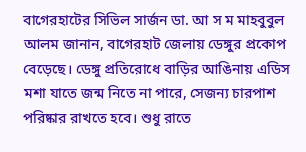বাগেরহাটের সিভিল সার্জন ডা. আ স ম মাহবুবুল আলম জানান, বাগেরহাট জেলায় ডেঙ্গুর প্রকোপ বেড়েছে। ডেঙ্গু প্রতিরোধে বাড়ির আঙিনায় এডিস মশা যাতে জন্ম নিতে না পারে, সেজন্য চারপাশ পরিষ্কার রাখতে হবে। শুধু রাতে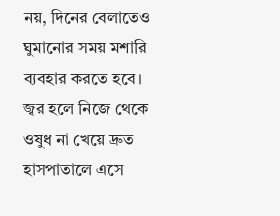নয়, দিনের বেলাতেও ঘুমানোর সময় মশারি ব্যবহার করতে হবে। জ্বর হলে নিজে থেকে ওষুধ না খেয়ে দ্রুত হাসপাতালে এসে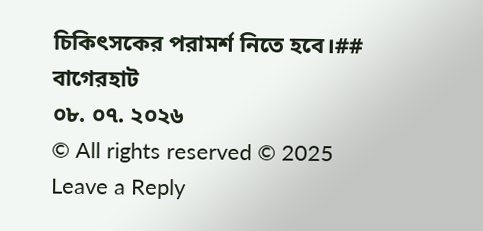চিকিৎসকের পরামর্শ নিতে হবে।##
বাগেরহাট
০৮. ০৭. ২০২৬
© All rights reserved © 2025
Leave a Reply